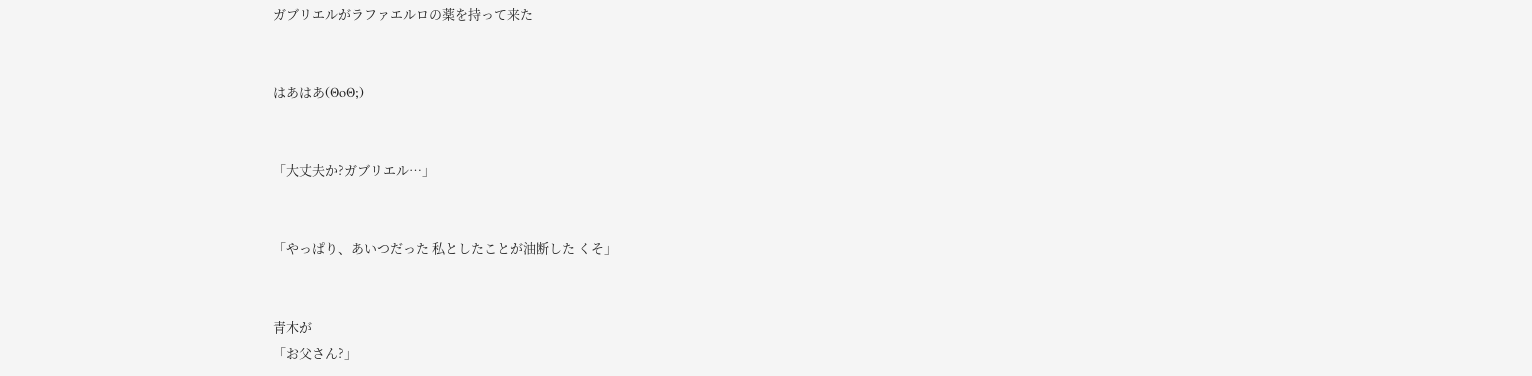ガブリエルがラファエルロの薬を持って来た


はあはあ(ΘoΘ;)


「大丈夫か?ガブリエル…」


「やっぱり、あいつだった 私としたことが油断した くそ」


青木が
「お父さん?」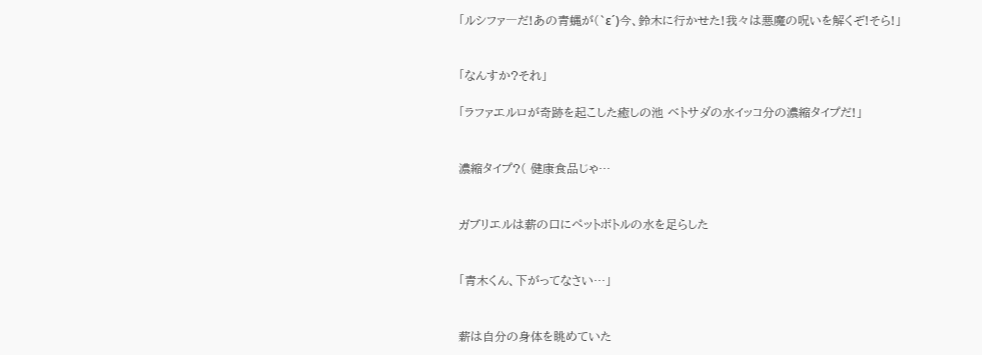「ルシファ―だ!あの青蝿が(`ε´)今、鈴木に行かせた!我々は悪魔の呪いを解くぞ!そら!」


「なんすか?それ」

「ラファエルロが奇跡を起こした癒しの池 ベトサダの水イッコ分の濃縮タイプだ!」


濃縮タイプ?( 健康食品じゃ…


ガブリエルは薪の口にペットボトルの水を足らした


「青木くん、下がってなさい…」


薪は自分の身体を眺めていた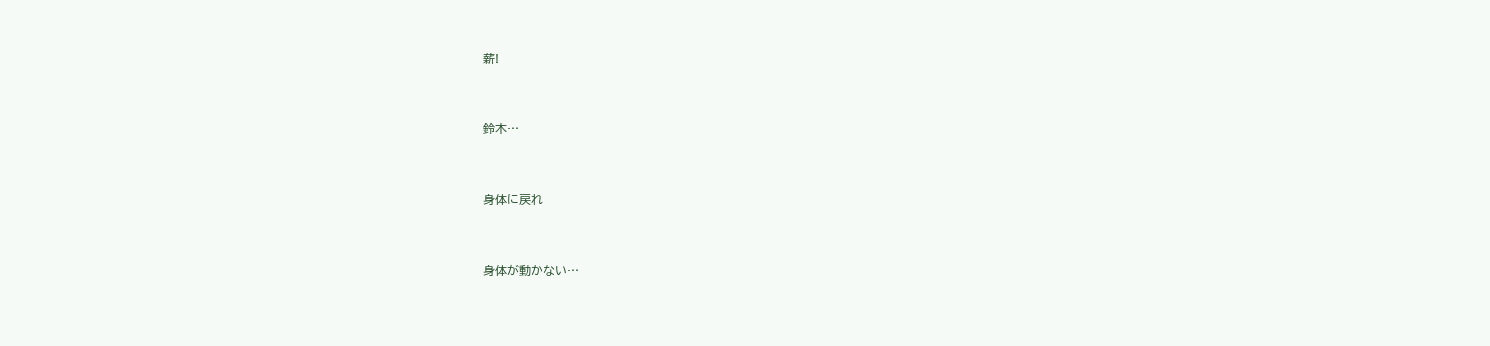薪!


鈴木…


身体に戻れ


身体が動かない…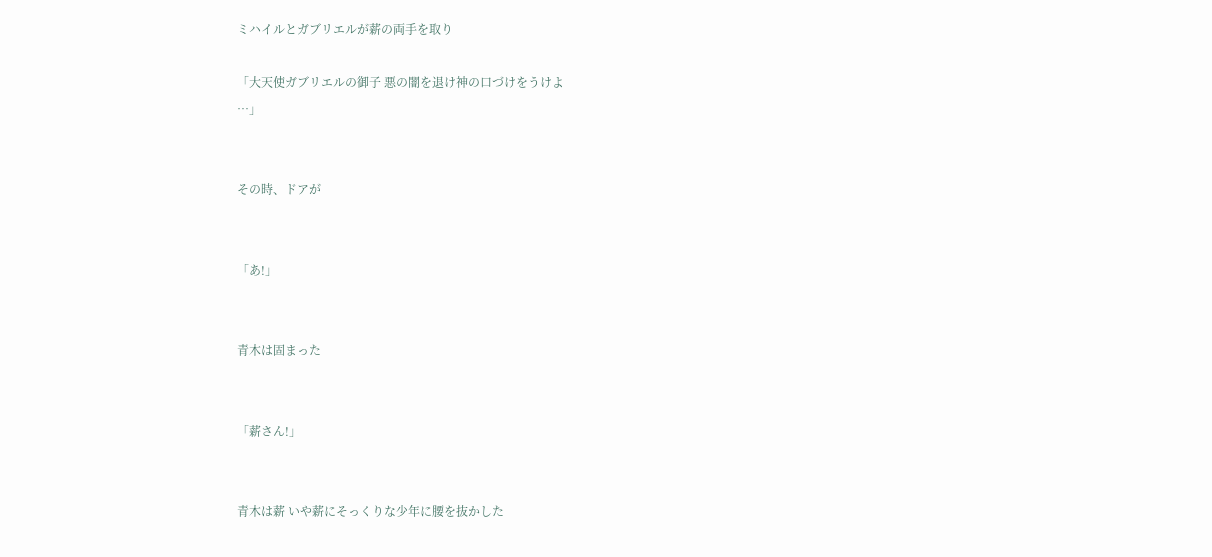ミハイルとガブリエルが薪の両手を取り

「大天使ガブリエルの御子 悪の闇を退け神の口づけをうけよ
…」


その時、ドアが


「あ!」


青木は固まった


「薪さん!」


青木は薪 いや薪にそっくりな少年に腰を抜かした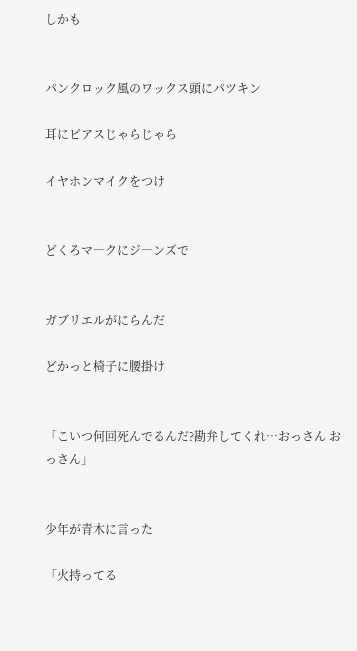しかも


パンクロック風のワックス頭にパツキン

耳にピアスじゃらじゃら

イヤホンマイクをつけ


どくろマ―クにジ―ンズで


ガブリエルがにらんだ

どかっと椅子に腰掛け


「こいつ何回死んでるんだ?勘弁してくれ…おっさん おっさん」


少年が青木に言った

「火持ってる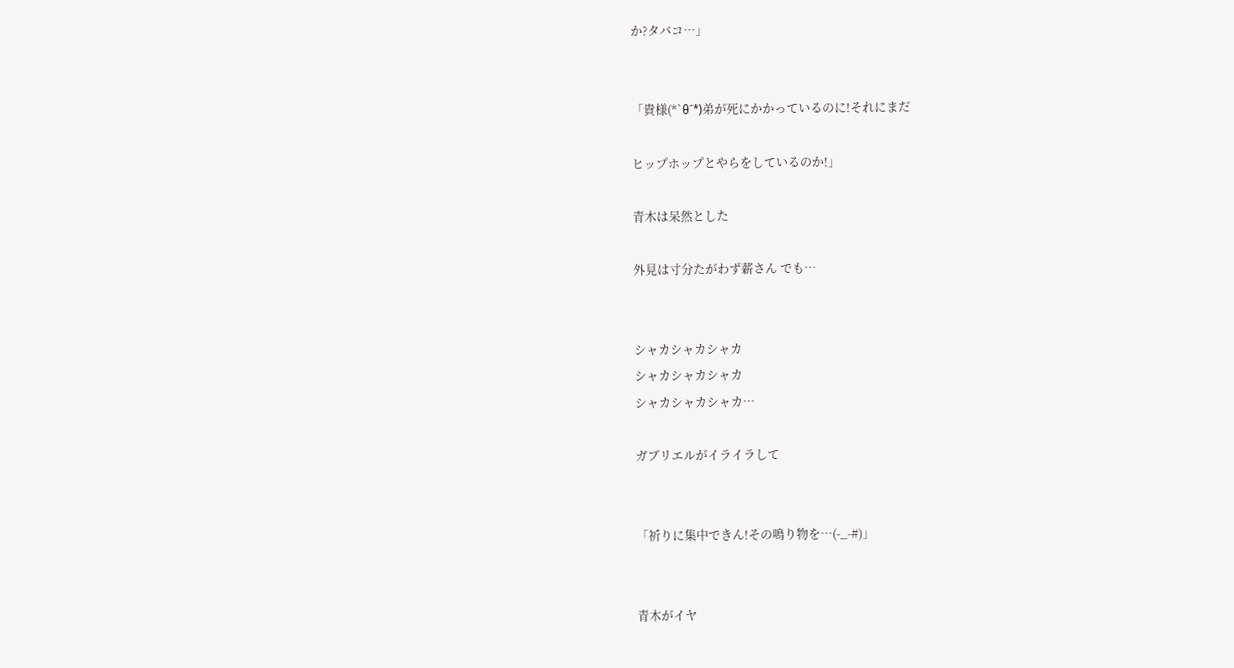か?タバコ…」


「貴様(*`θ´*)弟が死にかかっているのに!それにまだ

ヒップホップとやらをしているのか!」

青木は呆然とした

外見は寸分たがわず薪さん でも…


シャカシャカシャカ
シャカシャカシャカ
シャカシャカシャカ…

ガブリエルがイライラして


「祈りに集中できん!その鳴り物を…(-_-#)」


青木がイヤ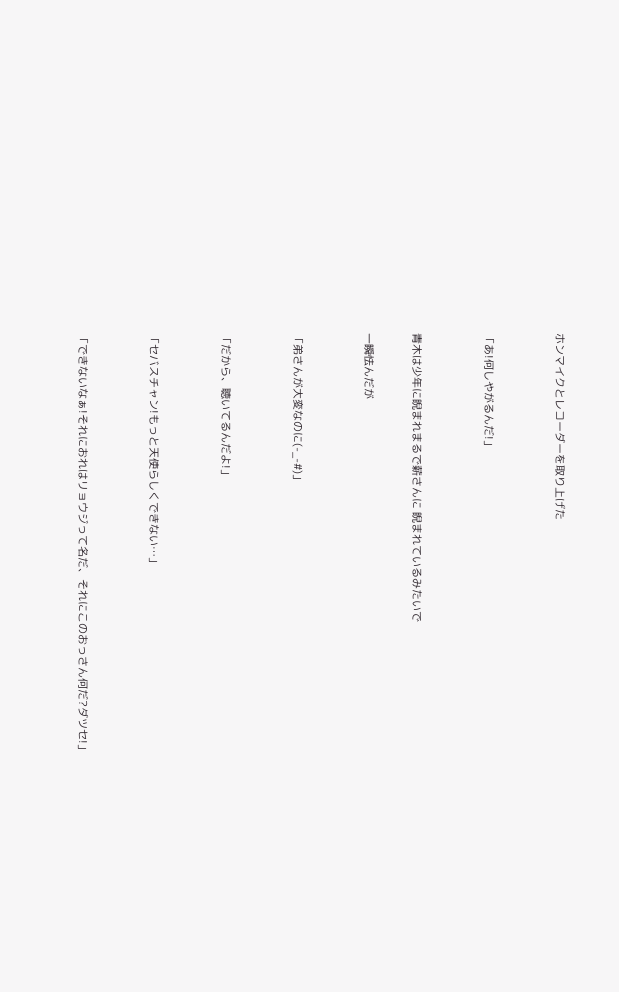ホンマイクとレコーダーを取り上げた


「あ!何しやがるんだ!」


青木は少年に睨まれまるで薪さんに 睨まれているみたいで

一瞬怯んだが


「弟さんが大変なのに(-_-#)」


「だから、聴いてるんだよ!」


「セバスチャン!もっと天使らしくできない…」


「できないなぁ!それにおれはリョウジって名だ、それにこのおっさん何だ?ダツセ!」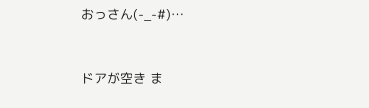おっさん(-_-#)…


ドアが空き ま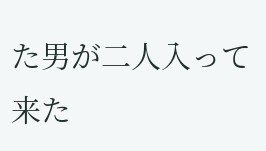た男が二人入って来た